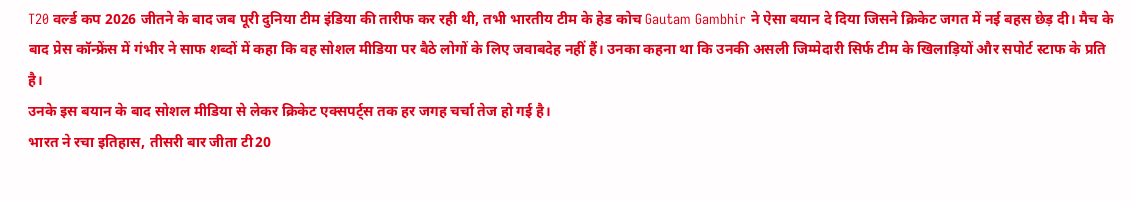T20 वर्ल्ड कप 2026 जीतने के बाद जब पूरी दुनिया टीम इंडिया की तारीफ कर रही थी, तभी भारतीय टीम के हेड कोच Gautam Gambhir ने ऐसा बयान दे दिया जिसने क्रिकेट जगत में नई बहस छेड़ दी। मैच के बाद प्रेस कॉन्फ्रेंस में गंभीर ने साफ शब्दों में कहा कि वह सोशल मीडिया पर बैठे लोगों के लिए जवाबदेह नहीं हैं। उनका कहना था कि उनकी असली जिम्मेदारी सिर्फ टीम के खिलाड़ियों और सपोर्ट स्टाफ के प्रति है।
उनके इस बयान के बाद सोशल मीडिया से लेकर क्रिकेट एक्सपर्ट्स तक हर जगह चर्चा तेज हो गई है।
भारत ने रचा इतिहास, तीसरी बार जीता टी20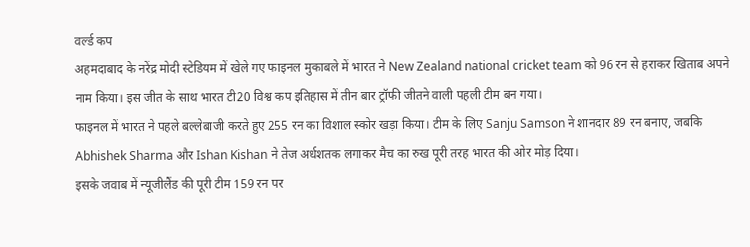वर्ल्ड कप
अहमदाबाद के नरेंद्र मोदी स्टेडियम में खेले गए फाइनल मुकाबले में भारत ने New Zealand national cricket team को 96 रन से हराकर खिताब अपने नाम किया। इस जीत के साथ भारत टी20 विश्व कप इतिहास में तीन बार ट्रॉफी जीतने वाली पहली टीम बन गया।
फाइनल में भारत ने पहले बल्लेबाजी करते हुए 255 रन का विशाल स्कोर खड़ा किया। टीम के लिए Sanju Samson ने शानदार 89 रन बनाए, जबकि Abhishek Sharma और Ishan Kishan ने तेज अर्धशतक लगाकर मैच का रुख पूरी तरह भारत की ओर मोड़ दिया।
इसके जवाब में न्यूजीलैंड की पूरी टीम 159 रन पर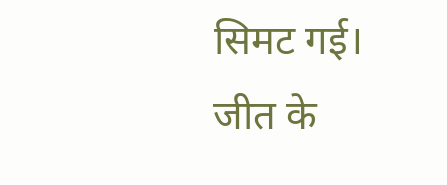सिमट गई।
जीत के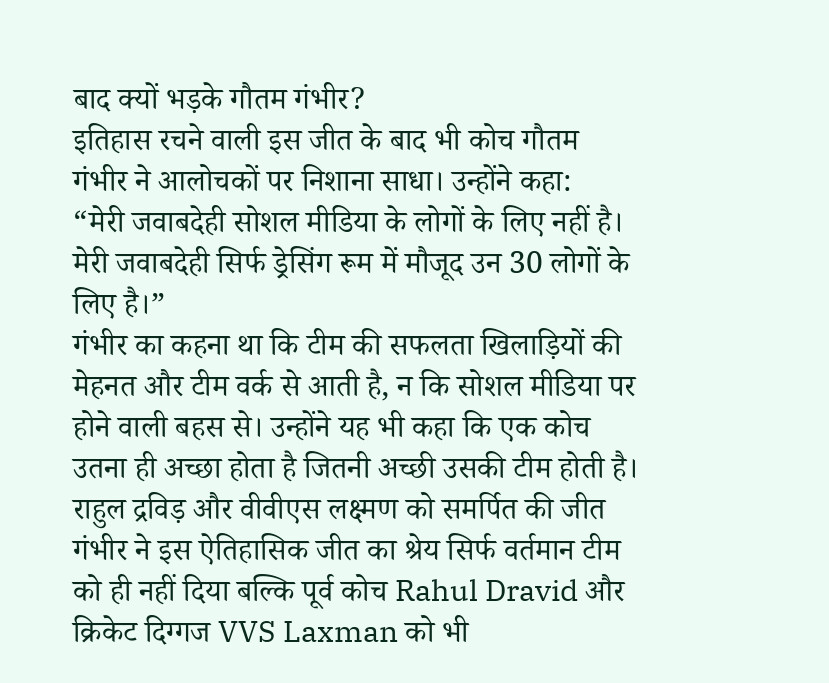बाद क्यों भड़के गौतम गंभीर?
इतिहास रचने वाली इस जीत के बाद भी कोच गौतम गंभीर ने आलोचकों पर निशाना साधा। उन्होंने कहा:
“मेरी जवाबदेही सोशल मीडिया के लोगों के लिए नहीं है। मेरी जवाबदेही सिर्फ ड्रेसिंग रूम में मौजूद उन 30 लोगों के लिए है।”
गंभीर का कहना था कि टीम की सफलता खिलाड़ियों की मेहनत और टीम वर्क से आती है, न कि सोशल मीडिया पर होने वाली बहस से। उन्होंने यह भी कहा कि एक कोच उतना ही अच्छा होता है जितनी अच्छी उसकी टीम होती है।
राहुल द्रविड़ और वीवीएस लक्ष्मण को समर्पित की जीत
गंभीर ने इस ऐतिहासिक जीत का श्रेय सिर्फ वर्तमान टीम को ही नहीं दिया बल्कि पूर्व कोच Rahul Dravid और क्रिकेट दिग्गज VVS Laxman को भी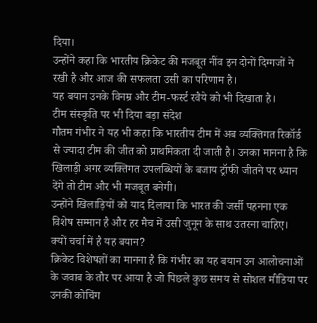दिया।
उन्होंने कहा कि भारतीय क्रिकेट की मजबूत नींव इन दोनों दिग्गजों ने रखी है और आज की सफलता उसी का परिणाम है।
यह बयान उनके विनम्र और टीम-फर्स्ट रवैये को भी दिखाता है।
टीम संस्कृति पर भी दिया बड़ा संदेश
गौतम गंभीर ने यह भी कहा कि भारतीय टीम में अब व्यक्तिगत रिकॉर्ड से ज्यादा टीम की जीत को प्राथमिकता दी जाती है। उनका मानना है कि खिलाड़ी अगर व्यक्तिगत उपलब्धियों के बजाय ट्रॉफी जीतने पर ध्यान देंगे तो टीम और भी मजबूत बनेगी।
उन्होंने खिलाड़ियों को याद दिलाया कि भारत की जर्सी पहनना एक विशेष सम्मान है और हर मैच में उसी जुनून के साथ उतरना चाहिए।
क्यों चर्चा में है यह बयान?
क्रिकेट विशेषज्ञों का मानना है कि गंभीर का यह बयान उन आलोचनाओं के जवाब के तौर पर आया है जो पिछले कुछ समय से सोशल मीडिया पर उनकी कोचिंग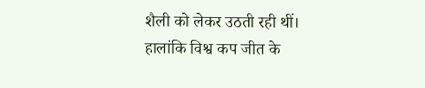शैली को लेकर उठती रही थीं।
हालांकि विश्व कप जीत के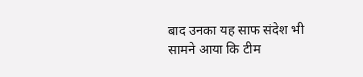बाद उनका यह साफ संदेश भी सामने आया कि टीम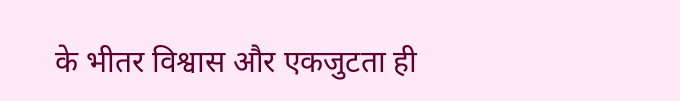के भीतर विश्वास और एकजुटता ही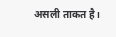असली ताकत है।